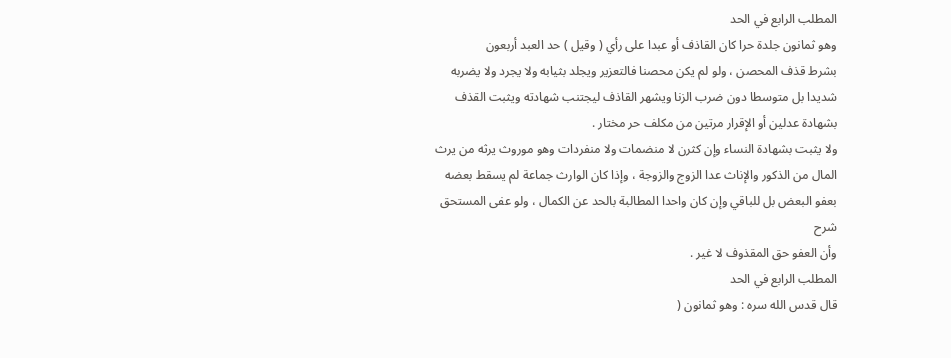المطلب الرابع في الحد
وهو ثمانون جلدة حرا كان القاذف أو عبدا على رأي ( وقيل ) حد العبد أربعون
بشرط قذف المحصن ، ولو لم يكن محصنا فالتعزير ويجلد بثيابه ولا يجرد ولا يضربه
شديدا بل متوسطا دون ضرب الزنا ويشهر القاذف ليجتنب شهادته ويثبت القذف
بشهادة عدلين أو الإقرار مرتين من مكلف حر مختار .
ولا يثبت بشهادة النساء وإن كثرن لا منضمات ولا منفردات وهو موروث يرثه من يرث
المال من الذكور والإناث عدا الزوج والزوجة ، وإذا كان الوارث جماعة لم يسقط بعضه
بعفو البعض بل للباقي وإن كان واحدا المطالبة بالحد عن الكمال ، ولو عفى المستحق
شرح
وأن العفو حق المقذوف لا غير .
المطلب الرابع في الحد
قال قدس الله سره : وهو ثمانون (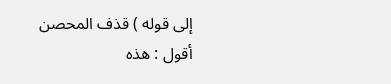إلى قوله ) قذف المحصن
أقول : هذه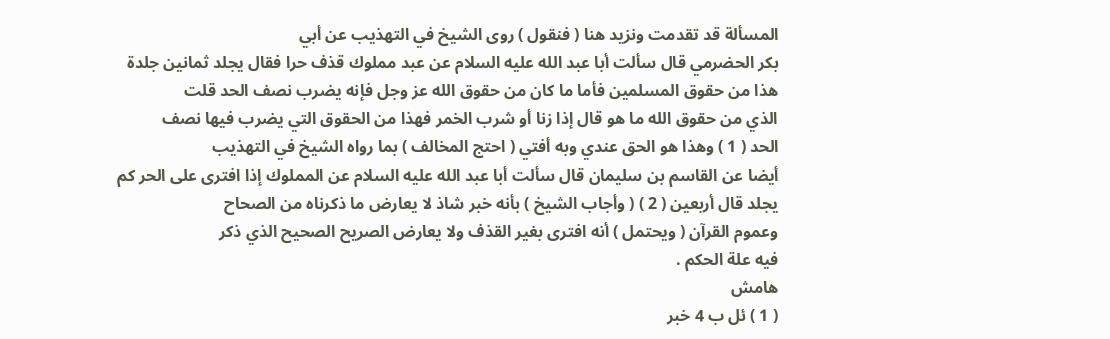المسألة قد تقدمت ونزيد هنا ( فنقول ) روى الشيخ في التهذيب عن أبي
بكر الحضرمي قال سألت أبا عبد الله عليه السلام عن عبد مملوك قذف حرا فقال يجلد ثمانين جلدة
هذا من حقوق المسلمين فأما ما كان من حقوق الله عز وجل فإنه يضرب نصف الحد قلت
الذي من حقوق الله ما هو قال إذا زنا أو شرب الخمر فهذا من الحقوق التي يضرب فيها نصف
الحد ( 1 ) وهذا هو الحق عندي وبه أفتي ( احتج المخالف ) بما رواه الشيخ في التهذيب
أيضا عن القاسم بن سليمان قال سألت أبا عبد الله عليه السلام عن المملوك إذا افترى على الحر كم
يجلد قال أربعين ( 2 ) ( وأجاب الشيخ ) بأنه خبر شاذ لا يعارض ما ذكرناه من الصحاح
وعموم القرآن ( ويحتمل ) أنه افترى بغير القذف ولا يعارض الصريح الصحيح الذي ذكر
فيه علة الحكم .
هامش
( 1 ) ئل ب 4 خبر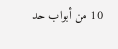10 من أبواب حد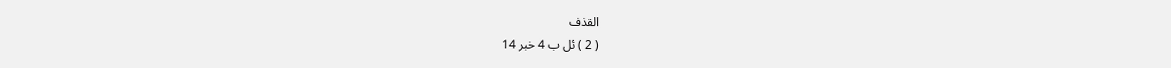القذف
( 2 ) ئل ب 4 خبر 14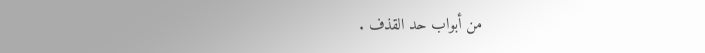من أبواب حد القذف .